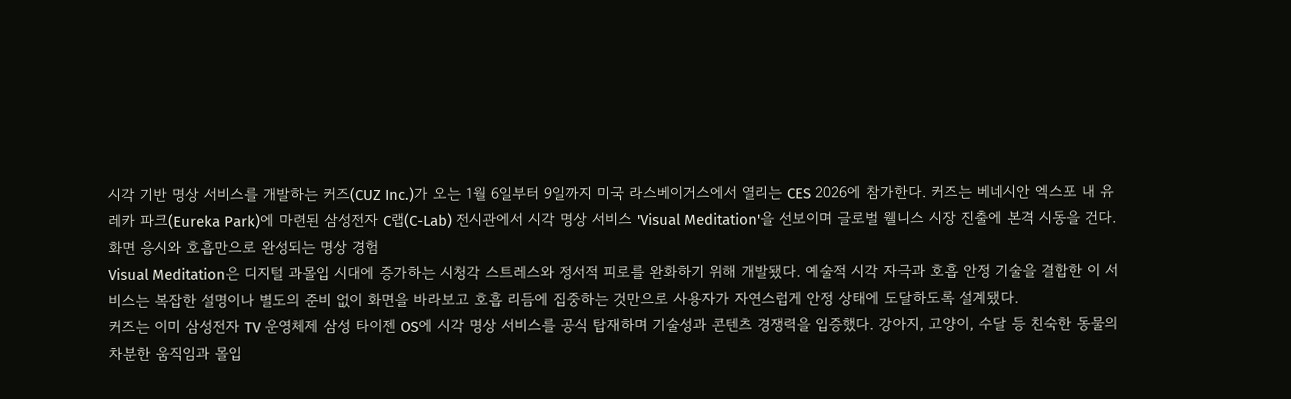시각 기반 명상 서비스를 개발하는 커즈(CUZ Inc.)가 오는 1월 6일부터 9일까지 미국 라스베이거스에서 열리는 CES 2026에 참가한다. 커즈는 베네시안 엑스포 내 유레카 파크(Eureka Park)에 마련된 삼성전자 C랩(C-Lab) 전시관에서 시각 명상 서비스 'Visual Meditation'을 선보이며 글로벌 웰니스 시장 진출에 본격 시동을 건다.
화면 응시와 호흡만으로 완성되는 명상 경험
Visual Meditation은 디지털 과몰입 시대에 증가하는 시청각 스트레스와 정서적 피로를 완화하기 위해 개발됐다. 예술적 시각 자극과 호흡 안정 기술을 결합한 이 서비스는 복잡한 설명이나 별도의 준비 없이 화면을 바라보고 호흡 리듬에 집중하는 것만으로 사용자가 자연스럽게 안정 상태에 도달하도록 설계됐다.
커즈는 이미 삼성전자 TV 운영체제 삼성 타이젠 OS에 시각 명상 서비스를 공식 탑재하며 기술성과 콘텐츠 경쟁력을 입증했다. 강아지, 고양이, 수달 등 친숙한 동물의 차분한 움직임과 몰입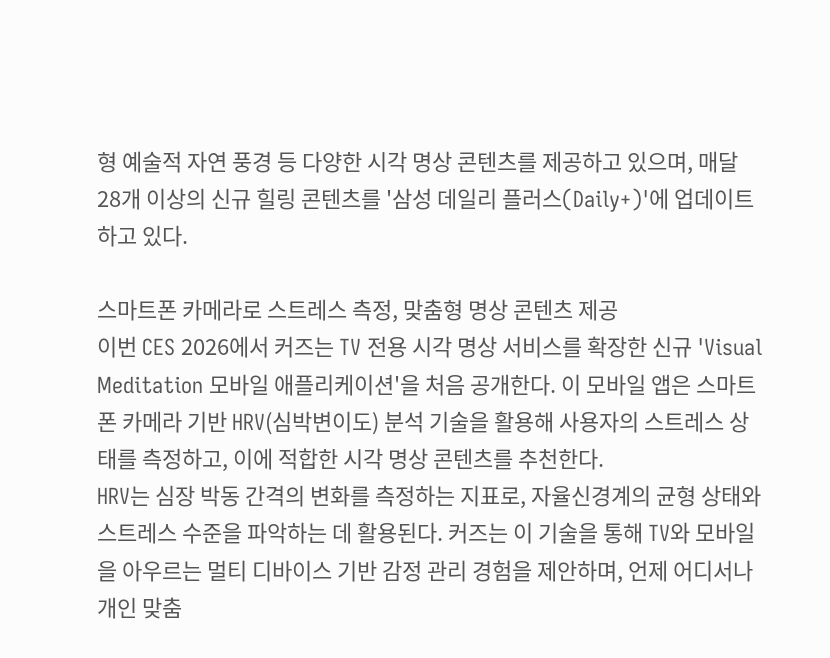형 예술적 자연 풍경 등 다양한 시각 명상 콘텐츠를 제공하고 있으며, 매달 28개 이상의 신규 힐링 콘텐츠를 '삼성 데일리 플러스(Daily+)'에 업데이트하고 있다.

스마트폰 카메라로 스트레스 측정, 맞춤형 명상 콘텐츠 제공
이번 CES 2026에서 커즈는 TV 전용 시각 명상 서비스를 확장한 신규 'Visual Meditation 모바일 애플리케이션'을 처음 공개한다. 이 모바일 앱은 스마트폰 카메라 기반 HRV(심박변이도) 분석 기술을 활용해 사용자의 스트레스 상태를 측정하고, 이에 적합한 시각 명상 콘텐츠를 추천한다.
HRV는 심장 박동 간격의 변화를 측정하는 지표로, 자율신경계의 균형 상태와 스트레스 수준을 파악하는 데 활용된다. 커즈는 이 기술을 통해 TV와 모바일을 아우르는 멀티 디바이스 기반 감정 관리 경험을 제안하며, 언제 어디서나 개인 맞춤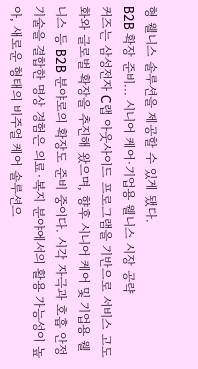형 웰니스 솔루션을 제공할 수 있게 됐다.
B2B 확장 준비... 시니어 케어·기업용 웰니스 시장 공략
커즈는 삼성전자 C랩 아웃사이드 프로그램을 기반으로 서비스 고도화와 글로벌 확장을 추진해 왔으며, 향후 시니어 케어 및 기업용 웰니스 등 B2B 분야로의 확장도 준비 중이다. 시각 자극과 호흡 안정 기술을 결합한 명상 경험은 의료·복지 분야에서의 활용 가능성이 높아, 새로운 형태의 비주얼 케어 솔루션으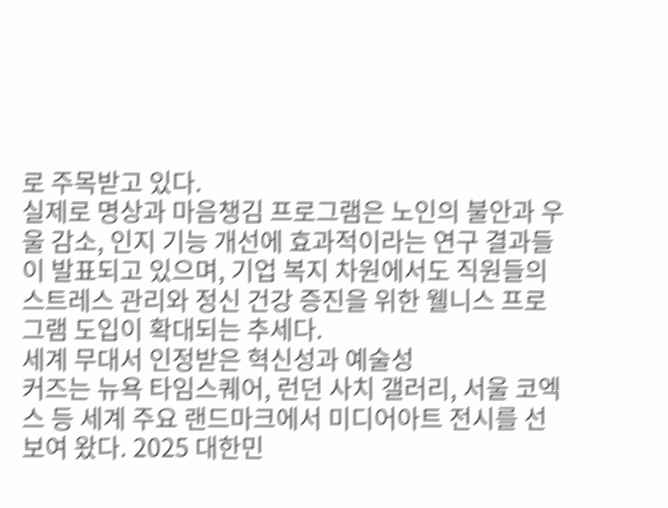로 주목받고 있다.
실제로 명상과 마음챙김 프로그램은 노인의 불안과 우울 감소, 인지 기능 개선에 효과적이라는 연구 결과들이 발표되고 있으며, 기업 복지 차원에서도 직원들의 스트레스 관리와 정신 건강 증진을 위한 웰니스 프로그램 도입이 확대되는 추세다.
세계 무대서 인정받은 혁신성과 예술성
커즈는 뉴욕 타임스퀘어, 런던 사치 갤러리, 서울 코엑스 등 세계 주요 랜드마크에서 미디어아트 전시를 선보여 왔다. 2025 대한민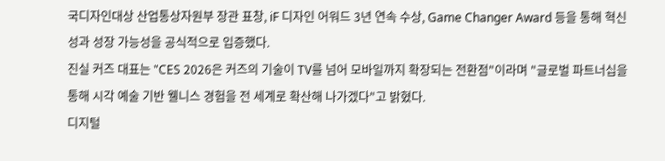국디자인대상 산업통상자원부 장관 표창, iF 디자인 어워드 3년 연속 수상, Game Changer Award 등을 통해 혁신성과 성장 가능성을 공식적으로 입증했다.
진실 커즈 대표는 "CES 2026은 커즈의 기술이 TV를 넘어 모바일까지 확장되는 전환점"이라며 "글로벌 파트너십을 통해 시각 예술 기반 웰니스 경험을 전 세계로 확산해 나가겠다"고 밝혔다.
디지털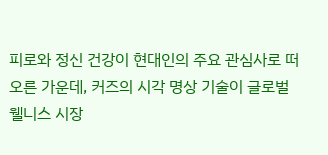피로와 정신 건강이 현대인의 주요 관심사로 떠오른 가운데, 커즈의 시각 명상 기술이 글로벌 웰니스 시장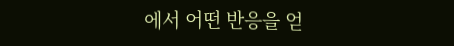에서 어떤 반응을 얻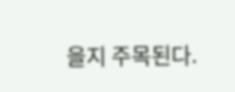을지 주목된다.